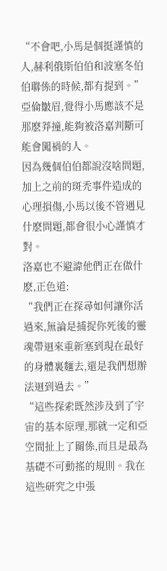“不會吧,小馬是個挺謹慎的人,赫利俄斯伯伯和波塞冬伯伯聯係的時候,都有提到。”
亞倫皺眉,覺得小馬應該不是那麽莽撞,能夠被洛嘉判斷可能會闖禍的人。
因為幾個伯伯都說沒啥問題,加上之前的斑禿事件造成的心理損傷,小馬以後不管遇見什麽問題,都會很小心謹慎才對。
洛嘉也不避諱他們正在做什麽,正色道:
“我們正在探尋如何讓你活過來,無論是捕捉你死後的靈魂帶迴來重新塞到現在最好的身體裏麵去,還是我們想辦法迴到過去。”
“這些探索既然涉及到了宇宙的基本原理,那就一定和亞空間扯上了關係,而且是最為基礎不可動搖的規則。我在這些研究之中張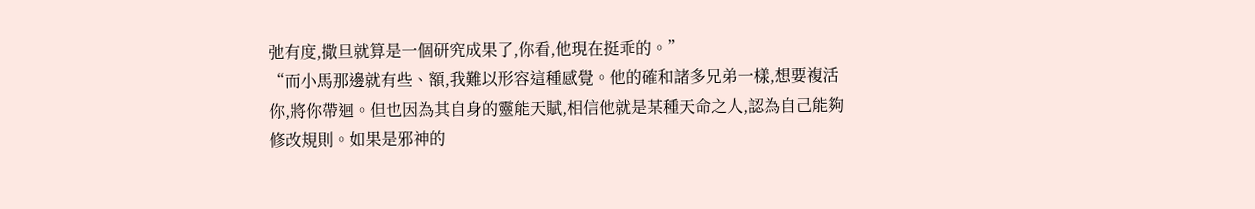弛有度,撒旦就算是一個研究成果了,你看,他現在挺乖的。”
“而小馬那邊就有些、額,我難以形容這種感覺。他的確和諸多兄弟一樣,想要複活你,將你帶迴。但也因為其自身的靈能天賦,相信他就是某種天命之人,認為自己能夠修改規則。如果是邪神的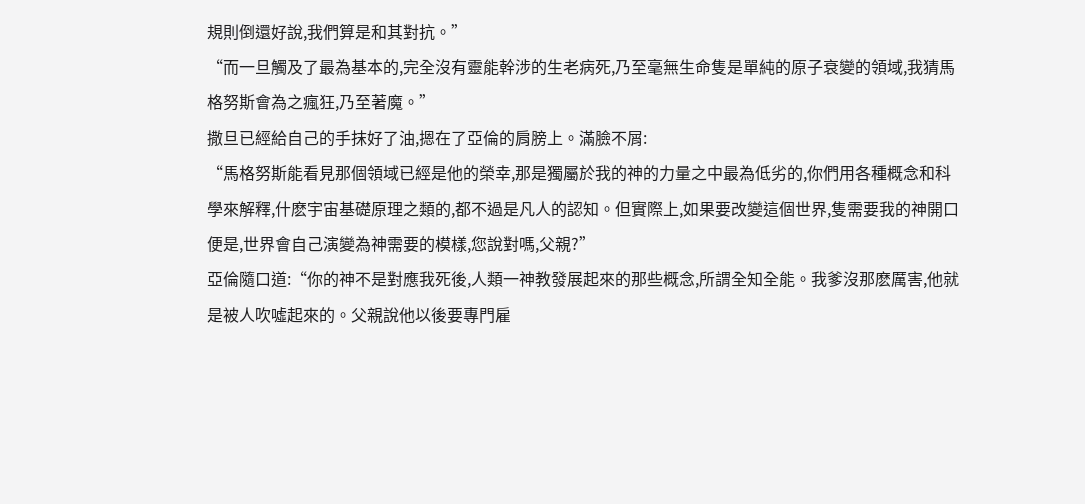規則倒還好說,我們算是和其對抗。”
“而一旦觸及了最為基本的,完全沒有靈能幹涉的生老病死,乃至毫無生命隻是單純的原子衰變的領域,我猜馬格努斯會為之瘋狂,乃至著魔。”
撒旦已經給自己的手抹好了油,摁在了亞倫的肩膀上。滿臉不屑:
“馬格努斯能看見那個領域已經是他的榮幸,那是獨屬於我的神的力量之中最為低劣的,你們用各種概念和科學來解釋,什麽宇宙基礎原理之類的,都不過是凡人的認知。但實際上,如果要改變這個世界,隻需要我的神開口便是,世界會自己演變為神需要的模樣,您說對嗎,父親?”
亞倫隨口道:“你的神不是對應我死後,人類一神教發展起來的那些概念,所謂全知全能。我爹沒那麽厲害,他就是被人吹噓起來的。父親說他以後要專門雇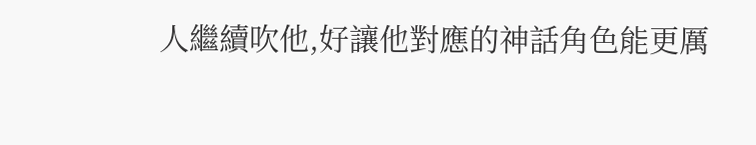人繼續吹他,好讓他對應的神話角色能更厲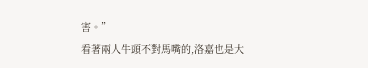害。”
看著兩人牛頭不對馬嘴的,洛嘉也是大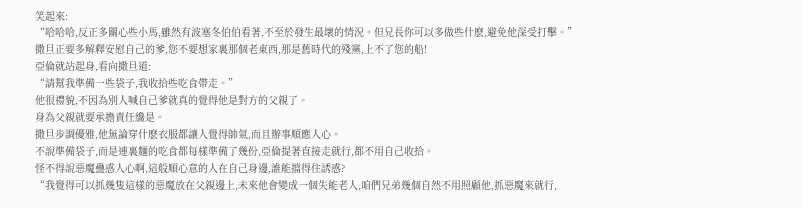笑起來:
“哈哈哈,反正多關心些小馬,雖然有波塞冬伯伯看著,不至於發生最壞的情況。但兄長你可以多做些什麽,避免他深受打擊。”
撒旦正要多解釋安慰自己的爹,您不要想家裏那個老東西,那是舊時代的殘黨,上不了您的船!
亞倫就站起身,看向撒旦道:
“請幫我準備一些袋子,我收拾些吃食帶走。”
他很禮貌,不因為別人喊自己爹就真的覺得他是對方的父親了。
身為父親就要承擔責任纔是。
撒旦步調優雅,他無論穿什麽衣服都讓人覺得帥氣,而且辦事順應人心。
不說準備袋子,而是連裏麵的吃食都每樣準備了幾份,亞倫提著直接走就行,都不用自己收拾。
怪不得說惡魔蠱惑人心啊,這般順心意的人在自己身邊,誰能擋得住誘惑?
“我覺得可以抓幾隻這樣的惡魔放在父親邊上,未來他會變成一個失能老人,咱們兄弟幾個自然不用照顧他,抓惡魔來就行,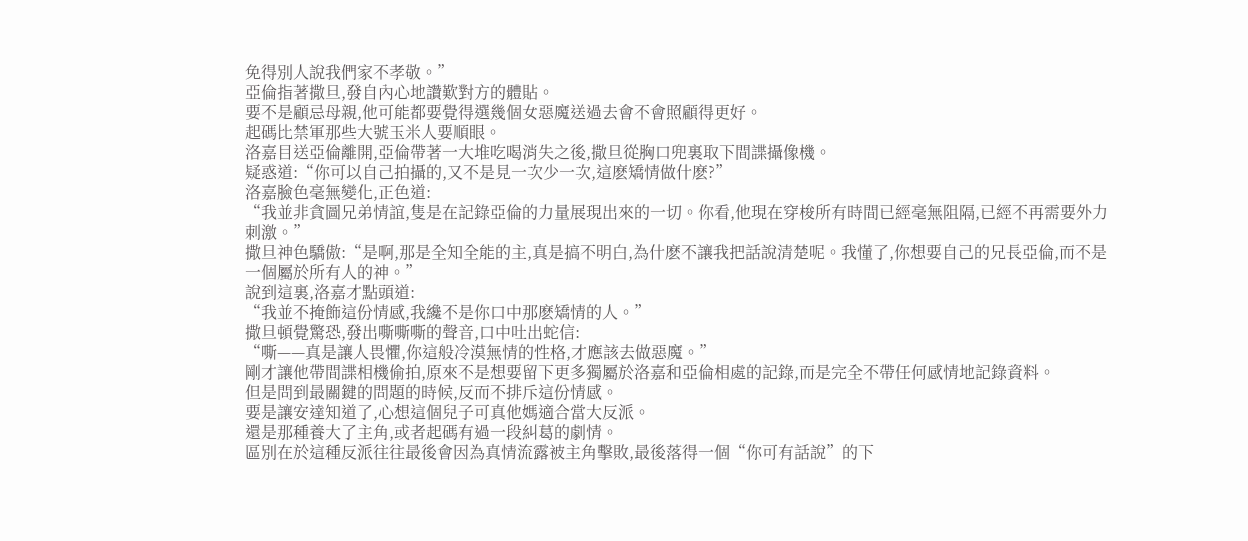免得別人說我們家不孝敬。”
亞倫指著撒旦,發自內心地讚歎對方的體貼。
要不是顧忌母親,他可能都要覺得選幾個女惡魔送過去會不會照顧得更好。
起碼比禁軍那些大號玉米人要順眼。
洛嘉目送亞倫離開,亞倫帶著一大堆吃喝消失之後,撒旦從胸口兜裏取下間諜攝像機。
疑惑道:“你可以自己拍攝的,又不是見一次少一次,這麽矯情做什麽?”
洛嘉臉色毫無變化,正色道:
“我並非貪圖兄弟情誼,隻是在記錄亞倫的力量展現出來的一切。你看,他現在穿梭所有時間已經毫無阻隔,已經不再需要外力刺激。”
撒旦神色驕傲:“是啊,那是全知全能的主,真是搞不明白,為什麽不讓我把話說清楚呢。我懂了,你想要自己的兄長亞倫,而不是一個屬於所有人的神。”
說到這裏,洛嘉才點頭道:
“我並不掩飾這份情感,我纔不是你口中那麽矯情的人。”
撒旦頓覺驚恐,發出嘶嘶嘶的聲音,口中吐出蛇信:
“嘶——真是讓人畏懼,你這般冷漠無情的性格,才應該去做惡魔。”
剛才讓他帶間諜相機偷拍,原來不是想要留下更多獨屬於洛嘉和亞倫相處的記錄,而是完全不帶任何感情地記錄資料。
但是問到最關鍵的問題的時候,反而不排斥這份情感。
要是讓安達知道了,心想這個兒子可真他媽適合當大反派。
還是那種養大了主角,或者起碼有過一段糾葛的劇情。
區別在於這種反派往往最後會因為真情流露被主角擊敗,最後落得一個“你可有話說”的下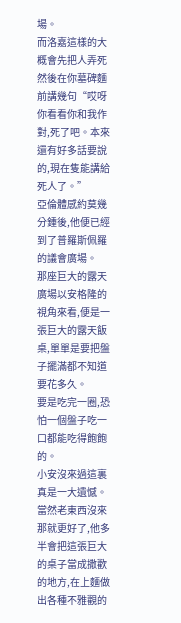場。
而洛嘉這樣的大概會先把人弄死然後在你墓碑麵前講幾句“哎呀你看看你和我作對,死了吧。本來還有好多話要說的,現在隻能講給死人了。”
亞倫體感約莫幾分鍾後,他便已經到了普羅斯佩羅的議會廣場。
那座巨大的露天廣場以安格隆的視角來看,便是一張巨大的露天飯桌,單單是要把盤子擺滿都不知道要花多久。
要是吃完一圈,恐怕一個盤子吃一口都能吃得飽飽的。
小安沒來過這裏真是一大遺憾。
當然老東西沒來那就更好了,他多半會把這張巨大的桌子當成撒歡的地方,在上麵做出各種不雅觀的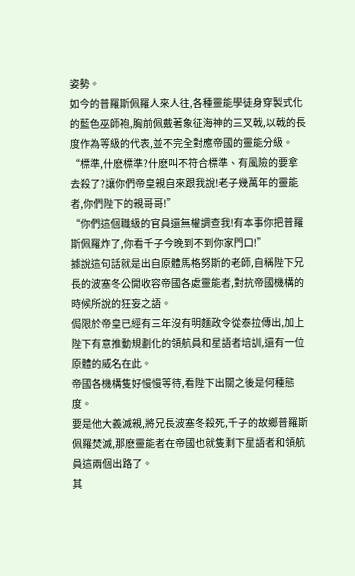姿勢。
如今的普羅斯佩羅人來人往,各種靈能學徒身穿製式化的藍色巫師袍,胸前佩戴著象征海神的三叉戟,以戟的長度作為等級的代表,並不完全對應帝國的靈能分級。
“標準,什麽標準?什麽叫不符合標準、有風險的要拿去殺了?讓你們帝皇親自來跟我說!老子幾萬年的靈能者,你們陛下的親哥哥!”
“你們這個職級的官員還無權調查我!有本事你把普羅斯佩羅炸了,你看千子今晚到不到你家門口!”
據說這句話就是出自原體馬格努斯的老師,自稱陛下兄長的波塞冬公開收容帝國各處靈能者,對抗帝國機構的時候所說的狂妄之語。
侷限於帝皇已經有三年沒有明麵政令從泰拉傳出,加上陛下有意推動規劃化的領航員和星語者培訓,還有一位原體的威名在此。
帝國各機構隻好慢慢等待,看陛下出關之後是何種態度。
要是他大義滅親,將兄長波塞冬殺死,千子的故鄉普羅斯佩羅焚滅,那麽靈能者在帝國也就隻剩下星語者和領航員這兩個出路了。
其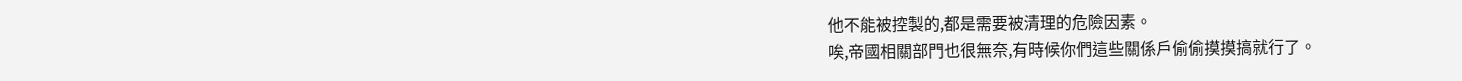他不能被控製的,都是需要被清理的危險因素。
唉,帝國相關部門也很無奈,有時候你們這些關係戶偷偷摸摸搞就行了。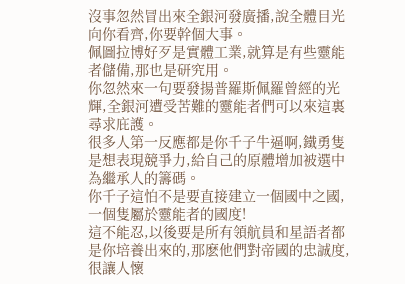沒事忽然冒出來全銀河發廣播,說全體目光向你看齊,你要幹個大事。
佩圖拉博好歹是實體工業,就算是有些靈能者儲備,那也是研究用。
你忽然來一句要發揚普羅斯佩羅曾經的光輝,全銀河遭受苦難的靈能者們可以來這裏尋求庇護。
很多人第一反應都是你千子牛逼啊,鐵勇隻是想表現競爭力,給自己的原體增加被選中為繼承人的籌碼。
你千子這怕不是要直接建立一個國中之國,一個隻屬於靈能者的國度!
這不能忍,以後要是所有領航員和星語者都是你培養出來的,那麽他們對帝國的忠誠度,很讓人懷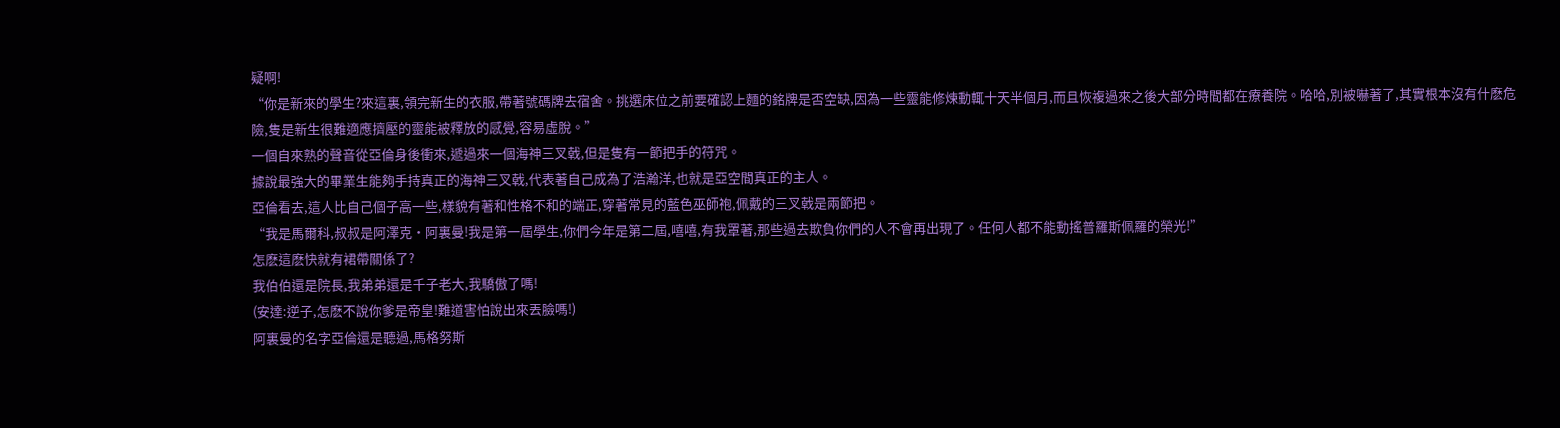疑啊!
“你是新來的學生?來這裏,領完新生的衣服,帶著號碼牌去宿舍。挑選床位之前要確認上麵的銘牌是否空缺,因為一些靈能修煉動輒十天半個月,而且恢複過來之後大部分時間都在療養院。哈哈,別被嚇著了,其實根本沒有什麽危險,隻是新生很難適應擠壓的靈能被釋放的感覺,容易虛脫。”
一個自來熟的聲音從亞倫身後衝來,遞過來一個海神三叉戟,但是隻有一節把手的符咒。
據說最強大的畢業生能夠手持真正的海神三叉戟,代表著自己成為了浩瀚洋,也就是亞空間真正的主人。
亞倫看去,這人比自己個子高一些,樣貌有著和性格不和的端正,穿著常見的藍色巫師袍,佩戴的三叉戟是兩節把。
“我是馬爾科,叔叔是阿澤克·阿裏曼!我是第一屆學生,你們今年是第二屆,嘻嘻,有我罩著,那些過去欺負你們的人不會再出現了。任何人都不能動搖普羅斯佩羅的榮光!”
怎麽這麽快就有裙帶關係了?
我伯伯還是院長,我弟弟還是千子老大,我驕傲了嗎!
(安達:逆子,怎麽不說你爹是帝皇!難道害怕說出來丟臉嗎!)
阿裏曼的名字亞倫還是聽過,馬格努斯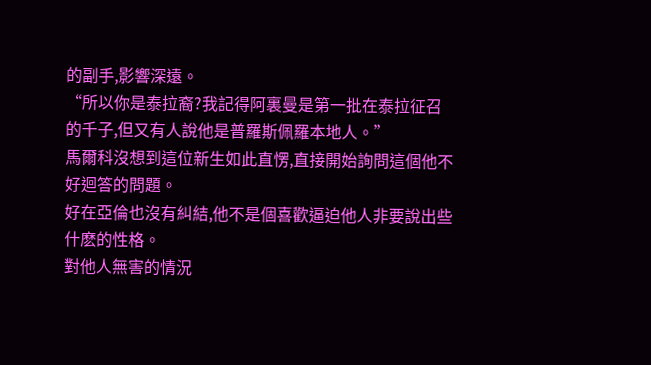的副手,影響深遠。
“所以你是泰拉裔?我記得阿裏曼是第一批在泰拉征召的千子,但又有人說他是普羅斯佩羅本地人。”
馬爾科沒想到這位新生如此直愣,直接開始詢問這個他不好迴答的問題。
好在亞倫也沒有糾結,他不是個喜歡逼迫他人非要說出些什麽的性格。
對他人無害的情況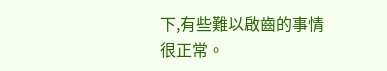下,有些難以啟齒的事情很正常。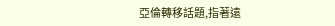亞倫轉移話題,指著遠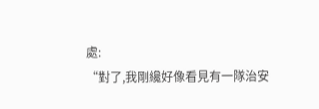處:
“對了,我剛纔好像看見有一隊治安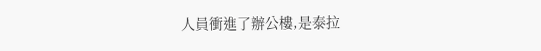人員衝進了辦公樓,是泰拉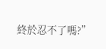終於忍不了嗎?”